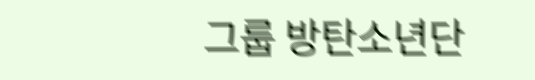그룹 방탄소년단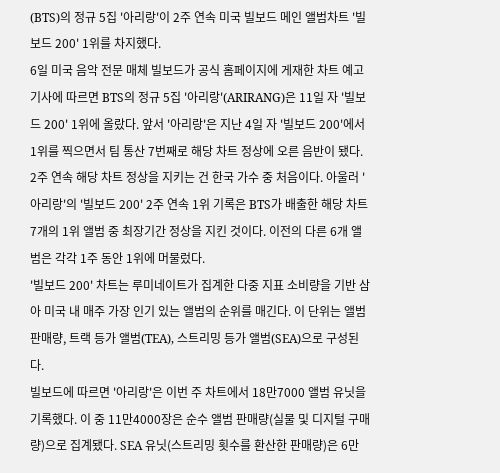(BTS)의 정규 5집 '아리랑'이 2주 연속 미국 빌보드 메인 앨범차트 '빌보드 200' 1위를 차지했다.
6일 미국 음악 전문 매체 빌보드가 공식 홈페이지에 게재한 차트 예고 기사에 따르면 BTS의 정규 5집 '아리랑'(ARIRANG)은 11일 자 '빌보드 200' 1위에 올랐다. 앞서 '아리랑'은 지난 4일 자 '빌보드 200'에서 1위를 찍으면서 팀 통산 7번째로 해당 차트 정상에 오른 음반이 됐다.
2주 연속 해당 차트 정상을 지키는 건 한국 가수 중 처음이다. 아울러 '아리랑'의 '빌보드 200' 2주 연속 1위 기록은 BTS가 배출한 해당 차트 7개의 1위 앨범 중 최장기간 정상을 지킨 것이다. 이전의 다른 6개 앨범은 각각 1주 동안 1위에 머물렀다.
'빌보드 200' 차트는 루미네이트가 집계한 다중 지표 소비량을 기반 삼아 미국 내 매주 가장 인기 있는 앨범의 순위를 매긴다. 이 단위는 앨범 판매량, 트랙 등가 앨범(TEA), 스트리밍 등가 앨범(SEA)으로 구성된다.
빌보드에 따르면 '아리랑'은 이번 주 차트에서 18만7000 앨범 유닛을 기록했다. 이 중 11만4000장은 순수 앨범 판매량(실물 및 디지털 구매량)으로 집계됐다. SEA 유닛(스트리밍 횟수를 환산한 판매량)은 6만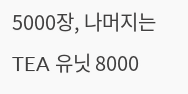5000장, 나머지는 TEA 유닛 8000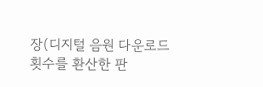장(디지털 음원 다운로드 횟수를 환산한 판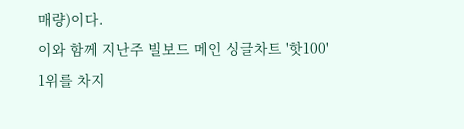매량)이다.
이와 함께 지난주 빌보드 메인 싱글차트 '핫100' 1위를 차지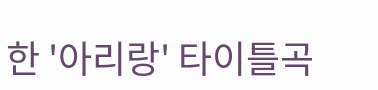한 '아리랑' 타이틀곡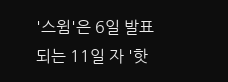'스윔'은 6일 발표되는 11일 자 '핫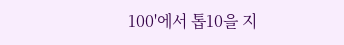100'에서 톱10을 지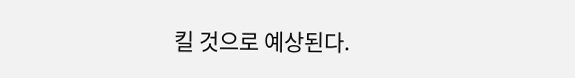킬 것으로 예상된다.